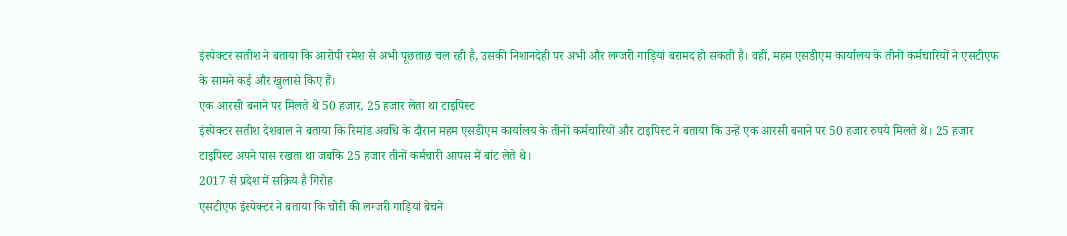इंस्पेक्टर सतीश ने बताया कि आरोपी रमेश से अभी पूछताछ चल रही है, उसकी निशानदेही पर अभी और लग्जरी गाड़ियां बरामद हो सकती है। वहीं, महम एसडीएम कार्यालय के तीनों कर्मचारियों ने एसटीएफ के सामने कई और खुलासे किए हैं।
एक आरसी बनाने पर मिलते थे 50 हजार, 25 हजार लेता था टाइपिस्ट
इंस्पेक्टर सतीश देशवाल ने बताया कि रिमांड अवधि के दौरान महम एसडीएम कार्यालय के तीनों कर्मचारियों और टाइपिस्ट ने बताया कि उन्हें एक आरसी बनाने पर 50 हजार रुपये मिलते थे। 25 हजार टाइपिस्ट अपने पास रखता था जबकि 25 हजार तीनों कर्मचारी आपस में बांट लेते थे।
2017 से प्रदेश में सक्रिय है गिरोह
एसटीएफ इंस्पेक्टर ने बताया कि चोरी की लग्जरी गाड़ियां बेचने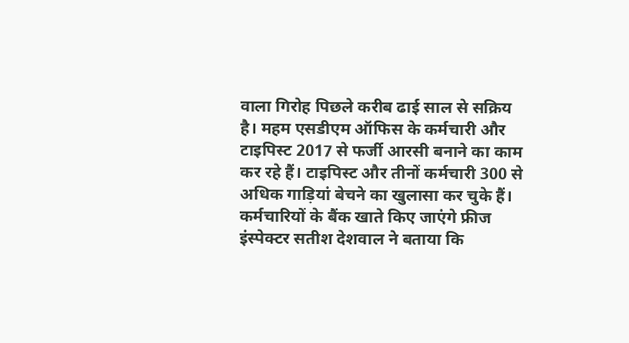वाला गिरोह पिछले करीब ढाई साल से सक्रिय है। महम एसडीएम ऑफिस के कर्मचारी और टाइपिस्ट 2017 से फर्जी आरसी बनाने का काम कर रहे हैं। टाइपिस्ट और तीनों कर्मचारी 300 से अधिक गाड़ियां बेचने का खुलासा कर चुके हैं।
कर्मचारियों के बैंक खाते किए जाएंगे फ्रीज
इंस्पेक्टर सतीश देशवाल ने बताया कि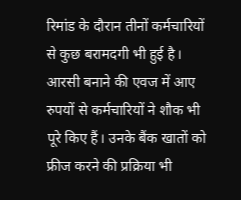रिमांड के दौरान तीनों कर्मचारियों से कुछ बरामदगी भी हुई है। आरसी बनाने की एवज में आए रुपयों से कर्मचारियों ने शौक भी पूरे किए हैं। उनके बैंक खातों को फ्रीज करने की प्रक्रिया भी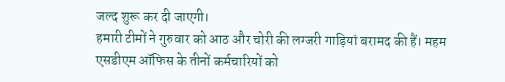जल्द शुरू कर दी जाएगी।
हमारी टीमों ने गुरुवार को आठ और चोरी की लग्जरी गाड़ियां बरामद की हैं। महम एसडीएम ऑफिस के तीनों कर्मचारियों को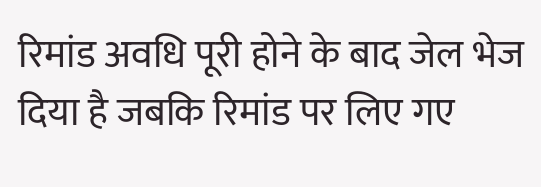रिमांड अवधि पूरी होने के बाद जेल भेज दिया है जबकि रिमांड पर लिए गए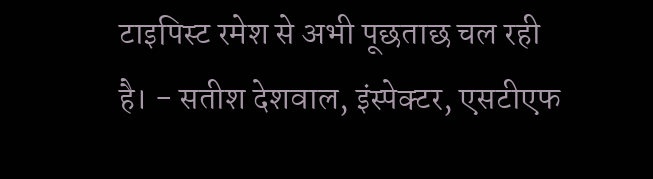टाइपिस्ट रमेश से अभी पूछताछ चल रही है। - सतीश देशवाल, इंस्पेक्टर, एसटीएफ